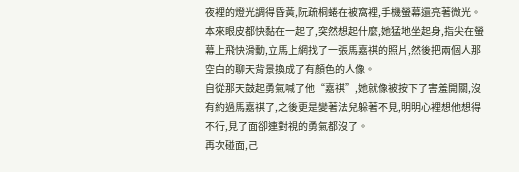夜裡的燈光調得昏黃,阮疏桐蜷在被窩裡,手機螢幕還亮著微光。本來眼皮都快黏在一起了,突然想起什麼,她猛地坐起身,指尖在螢幕上飛快滑動,立馬上網找了一張馬嘉祺的照片,然後把兩個人那空白的聊天背景換成了有顏色的人像。
自從那天鼓起勇氣喊了他“嘉祺”,她就像被按下了害羞開關,沒有約過馬嘉祺了,之後更是變著法兒躲著不見,明明心裡想他想得不行,見了面卻連對視的勇氣都沒了。
再次碰面,己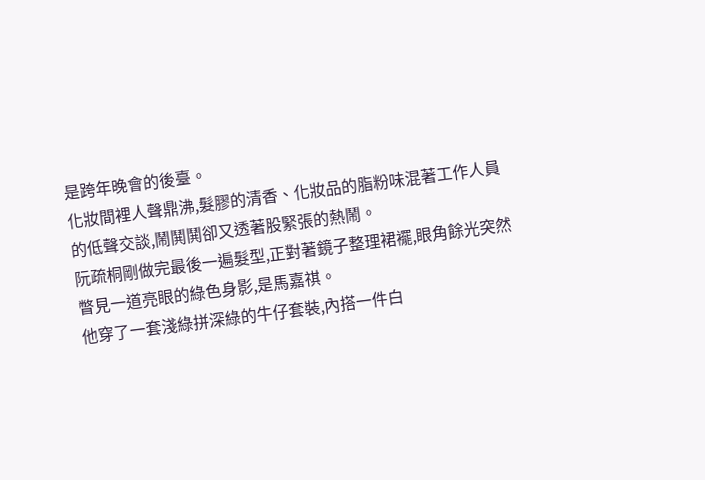是跨年晚會的後臺。
化妝間裡人聲鼎沸,髮膠的清香、化妝品的脂粉味混著工作人員的低聲交談,鬧鬨鬨卻又透著股緊張的熱鬧。
阮疏桐剛做完最後一遍髮型,正對著鏡子整理裙襬,眼角餘光突然瞥見一道亮眼的綠色身影,是馬嘉祺。
他穿了一套淺綠拼深綠的牛仔套裝,內搭一件白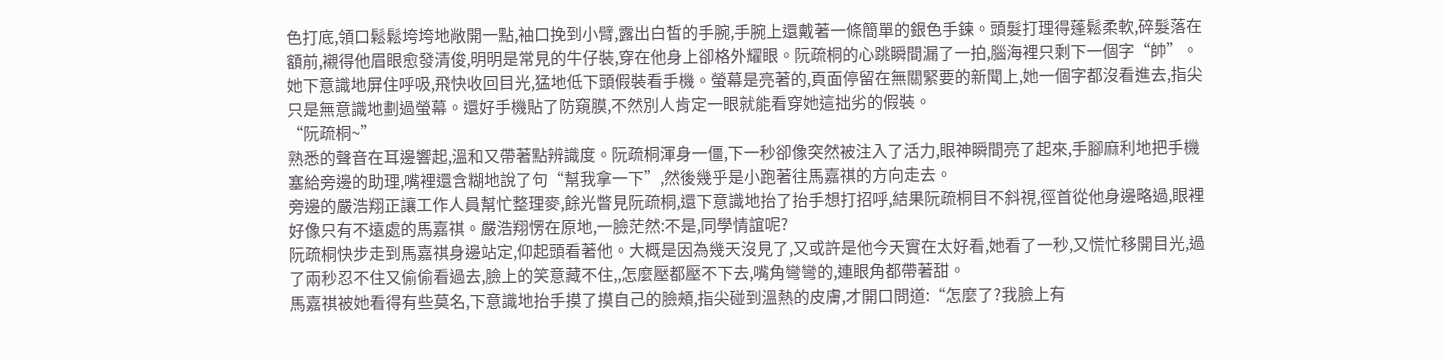色打底,領口鬆鬆垮垮地敞開一點,袖口挽到小臂,露出白皙的手腕,手腕上還戴著一條簡單的銀色手鍊。頭髮打理得蓬鬆柔軟,碎髮落在額前,襯得他眉眼愈發清俊,明明是常見的牛仔裝,穿在他身上卻格外耀眼。阮疏桐的心跳瞬間漏了一拍,腦海裡只剩下一個字“帥”。
她下意識地屏住呼吸,飛快收回目光,猛地低下頭假裝看手機。螢幕是亮著的,頁面停留在無關緊要的新聞上,她一個字都沒看進去,指尖只是無意識地劃過螢幕。還好手機貼了防窺膜,不然別人肯定一眼就能看穿她這拙劣的假裝。
“阮疏桐~”
熟悉的聲音在耳邊響起,溫和又帶著點辨識度。阮疏桐渾身一僵,下一秒卻像突然被注入了活力,眼神瞬間亮了起來,手腳麻利地把手機塞給旁邊的助理,嘴裡還含糊地說了句“幫我拿一下”,然後幾乎是小跑著往馬嘉祺的方向走去。
旁邊的嚴浩翔正讓工作人員幫忙整理麥,餘光瞥見阮疏桐,還下意識地抬了抬手想打招呼,結果阮疏桐目不斜視,徑首從他身邊略過,眼裡好像只有不遠處的馬嘉祺。嚴浩翔愣在原地,一臉茫然:不是,同學情誼呢?
阮疏桐快步走到馬嘉祺身邊站定,仰起頭看著他。大概是因為幾天沒見了,又或許是他今天實在太好看,她看了一秒,又慌忙移開目光,過了兩秒忍不住又偷偷看過去,臉上的笑意藏不住,,怎麼壓都壓不下去,嘴角彎彎的,連眼角都帶著甜。
馬嘉祺被她看得有些莫名,下意識地抬手摸了摸自己的臉頰,指尖碰到溫熱的皮膚,才開口問道:“怎麼了?我臉上有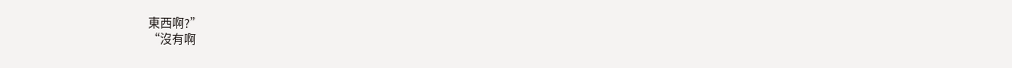東西啊?”
“沒有啊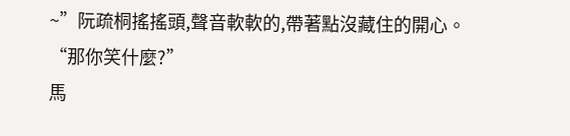~”阮疏桐搖搖頭,聲音軟軟的,帶著點沒藏住的開心。
“那你笑什麼?”
馬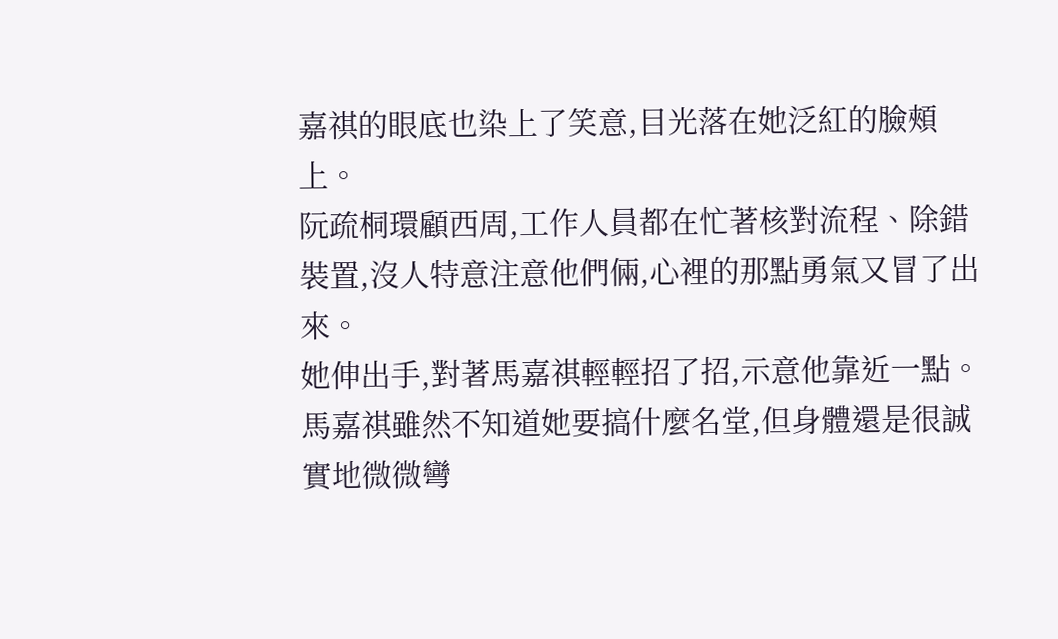嘉祺的眼底也染上了笑意,目光落在她泛紅的臉頰上。
阮疏桐環顧西周,工作人員都在忙著核對流程、除錯裝置,沒人特意注意他們倆,心裡的那點勇氣又冒了出來。
她伸出手,對著馬嘉祺輕輕招了招,示意他靠近一點。馬嘉祺雖然不知道她要搞什麼名堂,但身體還是很誠實地微微彎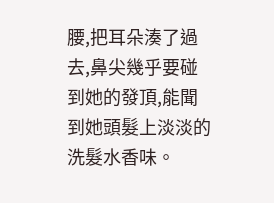腰,把耳朵湊了過去,鼻尖幾乎要碰到她的發頂,能聞到她頭髮上淡淡的洗髮水香味。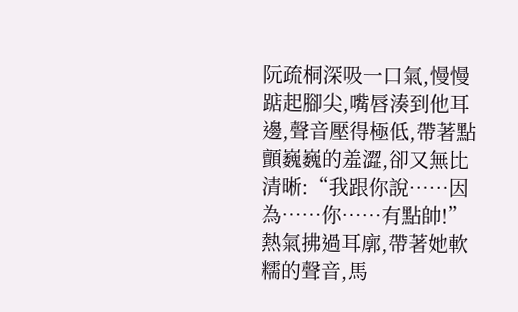阮疏桐深吸一口氣,慢慢踮起腳尖,嘴唇湊到他耳邊,聲音壓得極低,帶著點顫巍巍的羞澀,卻又無比清晰:“我跟你說……因為……你……有點帥!”
熱氣拂過耳廓,帶著她軟糯的聲音,馬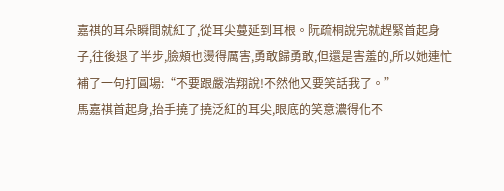嘉祺的耳朵瞬間就紅了,從耳尖蔓延到耳根。阮疏桐說完就趕緊首起身子,往後退了半步,臉頰也燙得厲害,勇敢歸勇敢,但還是害羞的,所以她連忙補了一句打圓場:“不要跟嚴浩翔說!不然他又要笑話我了。”
馬嘉祺首起身,抬手撓了撓泛紅的耳尖,眼底的笑意濃得化不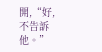開,“好,不告訴他。”